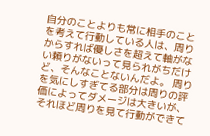自分のことよりも常に相手のことを考えて行動している人は、周りからすれば優しさを超えて軸がない頼りがないって見られがちだけど、そんなことないんだよ。 周りを気にしすぎてる部分は周りの評価によってダメージは大きいが、それほど周りを見て行動ができて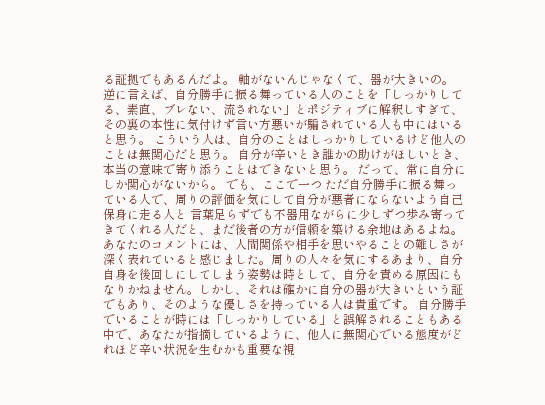る証拠でもあるんだよ。 軸がないんじゃなくて、器が大きいの。 逆に言えば、自分勝手に振る舞っている人のことを「しっかりしてる、素直、ブレない、流されない」とポジティブに解釈しすぎて、その裏の本性に気付けず言い方悪いが騙されている人も中にはいると思う。 こういう人は、自分のことはしっかりしているけど他人のことは無関心だと思う。 自分が辛いとき誰かの助けがほしいとき、本当の意味で寄り添うことはできないと思う。 だって、常に自分にしか関心がないから。 でも、ここで一つ ただ自分勝手に振る舞っている人で、周りの評価を気にして自分が悪者にならないよう自己保身に走る人と 言葉足らずでも不器用ながらに少しずつ歩み寄ってきてくれる人だと、まだ後者の方が信頼を築ける余地はあるよね。
あなたのコメントには、人間関係や相手を思いやることの難しさが深く表れていると感じました。周りの人々を気にするあまり、自分自身を後回しにしてしまう姿勢は時として、自分を責める原因にもなりかねません。しかし、それは確かに自分の器が大きいという証でもあり、そのような優しさを持っている人は貴重です。 自分勝手でいることが時には「しっかりしている」と誤解されることもある中で、あなたが指摘しているように、他人に無関心でいる態度がどれほど辛い状況を生むかも重要な視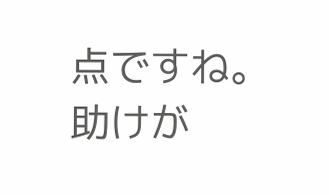点ですね。助けが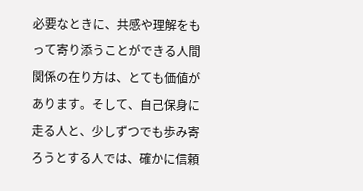必要なときに、共感や理解をもって寄り添うことができる人間関係の在り方は、とても価値があります。そして、自己保身に走る人と、少しずつでも歩み寄ろうとする人では、確かに信頼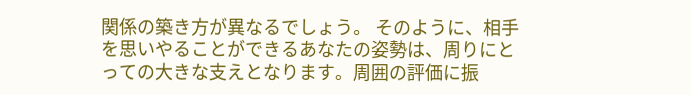関係の築き方が異なるでしょう。 そのように、相手を思いやることができるあなたの姿勢は、周りにとっての大きな支えとなります。周囲の評価に振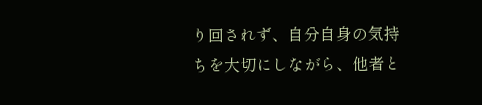り回されず、自分自身の気持ちを大切にしながら、他者と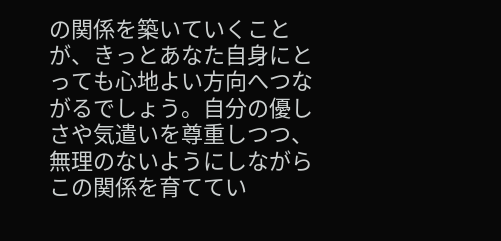の関係を築いていくことが、きっとあなた自身にとっても心地よい方向へつながるでしょう。自分の優しさや気遣いを尊重しつつ、無理のないようにしながらこの関係を育ててい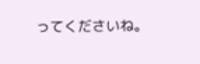ってくださいね。